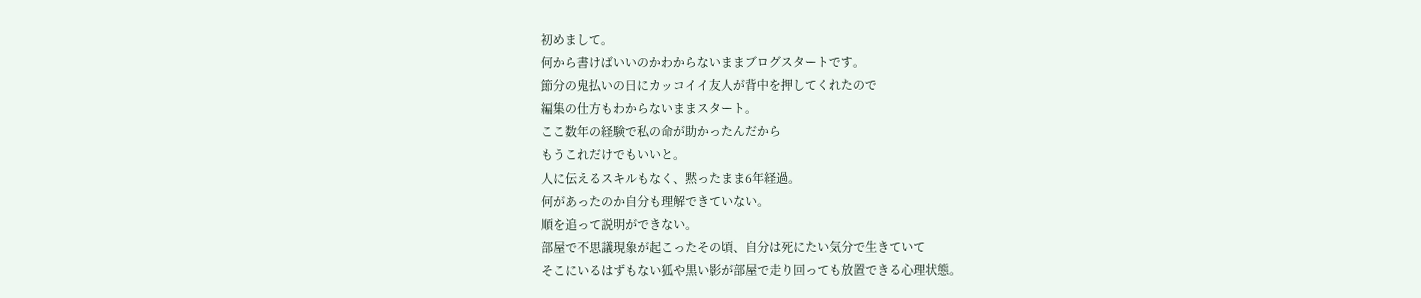初めまして。
何から書けばいいのかわからないままブログスタートです。
節分の鬼払いの日にカッコイイ友人が背中を押してくれたので
編集の仕方もわからないままスタート。
ここ数年の経験で私の命が助かったんだから
もうこれだけでもいいと。
人に伝えるスキルもなく、黙ったまま6年経過。
何があったのか自分も理解できていない。
順を追って説明ができない。
部屋で不思議現象が起こったその頃、自分は死にたい気分で生きていて
そこにいるはずもない狐や黒い影が部屋で走り回っても放置できる心理状態。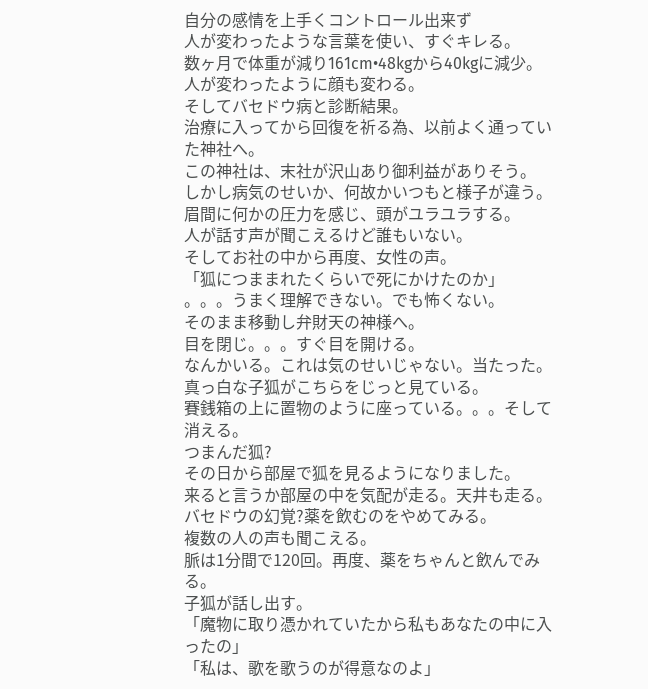自分の感情を上手くコントロール出来ず
人が変わったような言葉を使い、すぐキレる。
数ヶ月で体重が減り161cm•48kgから40kgに減少。
人が変わったように顔も変わる。
そしてバセドウ病と診断結果。
治療に入ってから回復を祈る為、以前よく通っていた神社へ。
この神社は、末社が沢山あり御利益がありそう。
しかし病気のせいか、何故かいつもと様子が違う。
眉間に何かの圧力を感じ、頭がユラユラする。
人が話す声が聞こえるけど誰もいない。
そしてお社の中から再度、女性の声。
「狐につままれたくらいで死にかけたのか」
。。。うまく理解できない。でも怖くない。
そのまま移動し弁財天の神様へ。
目を閉じ。。。すぐ目を開ける。
なんかいる。これは気のせいじゃない。当たった。
真っ白な子狐がこちらをじっと見ている。
賽銭箱の上に置物のように座っている。。。そして消える。
つまんだ狐?
その日から部屋で狐を見るようになりました。
来ると言うか部屋の中を気配が走る。天井も走る。
バセドウの幻覚?薬を飲むのをやめてみる。
複数の人の声も聞こえる。
脈は1分間で120回。再度、薬をちゃんと飲んでみる。
子狐が話し出す。
「魔物に取り憑かれていたから私もあなたの中に入ったの」
「私は、歌を歌うのが得意なのよ」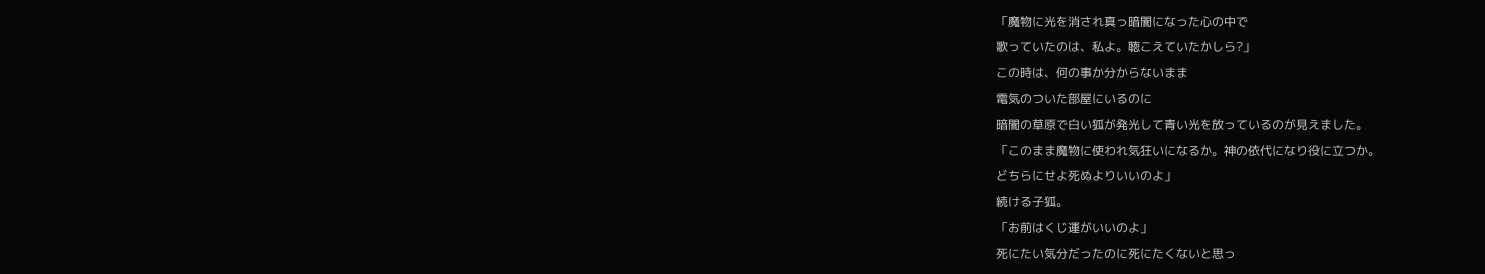「魔物に光を消され真っ暗闇になった心の中で
歌っていたのは、私よ。聴こえていたかしら?」
この時は、何の事か分からないまま
電気のついた部屋にいるのに
暗闇の草原で白い狐が発光して青い光を放っているのが見えました。
「このまま魔物に使われ気狂いになるか。神の依代になり役に立つか。
どちらにせよ死ぬよりいいのよ」
続ける子狐。
「お前はくじ運がいいのよ」
死にたい気分だったのに死にたくないと思っ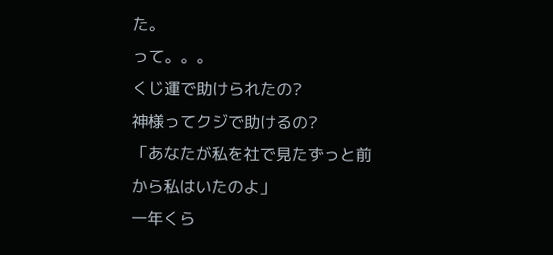た。
って。。。
くじ運で助けられたの?
神様ってクジで助けるの?
「あなたが私を社で見たずっと前から私はいたのよ」
一年くら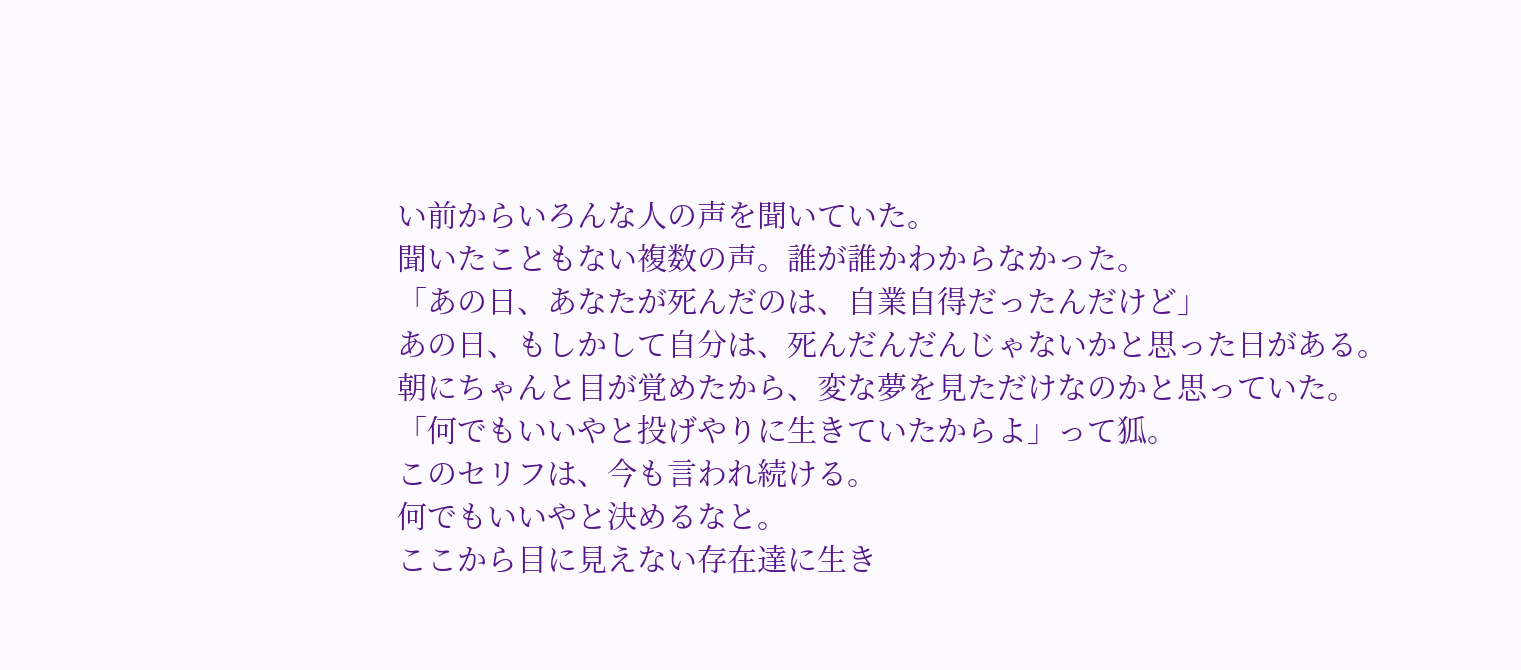い前からいろんな人の声を聞いていた。
聞いたこともない複数の声。誰が誰かわからなかった。
「あの日、あなたが死んだのは、自業自得だったんだけど」
あの日、もしかして自分は、死んだんだんじゃないかと思った日がある。
朝にちゃんと目が覚めたから、変な夢を見ただけなのかと思っていた。
「何でもいいやと投げやりに生きていたからよ」って狐。
このセリフは、今も言われ続ける。
何でもいいやと決めるなと。
ここから目に見えない存在達に生き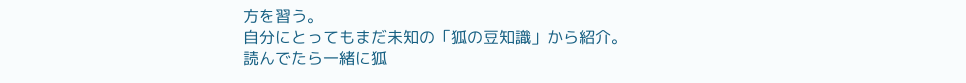方を習う。
自分にとってもまだ未知の「狐の豆知識」から紹介。
読んでたら一緒に狐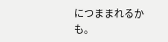につままれるかも。